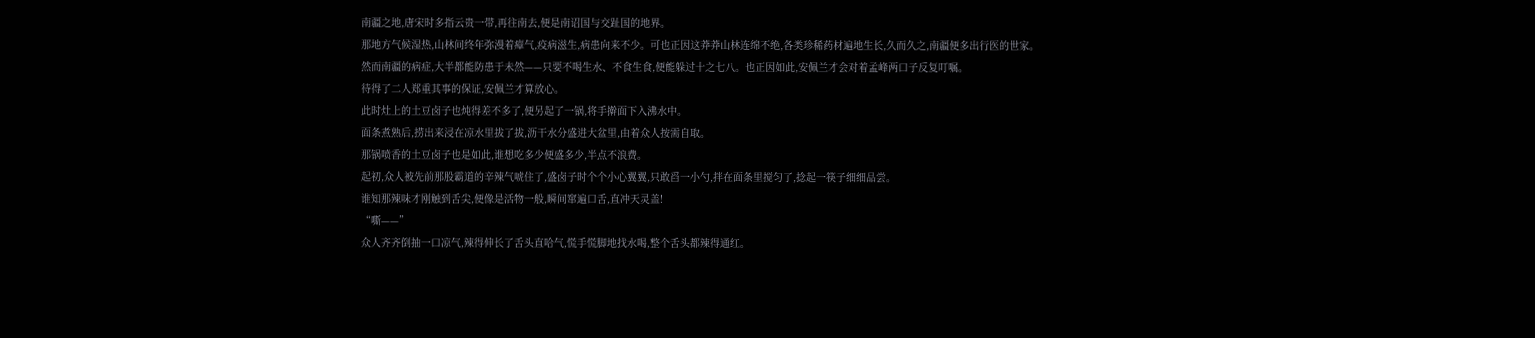南疆之地,唐宋时多指云贵一带,再往南去,便是南诏国与交趾国的地界。
那地方气候湿热,山林间终年弥漫着瘴气,疫病滋生,病患向来不少。可也正因这莽莽山林连绵不绝,各类珍稀药材遍地生长,久而久之,南疆便多出行医的世家。
然而南疆的病症,大半都能防患于未然——只要不喝生水、不食生食,便能躲过十之七八。也正因如此,安佩兰才会对着孟峰两口子反复叮嘱。
待得了二人郑重其事的保证,安佩兰才算放心。
此时灶上的土豆卤子也炖得差不多了,便另起了一锅,将手擀面下入沸水中。
面条煮熟后,捞出来浸在凉水里拔了拔,沥干水分盛进大盆里,由着众人按需自取。
那锅喷香的土豆卤子也是如此,谁想吃多少便盛多少,半点不浪费。
起初,众人被先前那股霸道的辛辣气唬住了,盛卤子时个个小心翼翼,只敢舀一小勺,拌在面条里搅匀了,捻起一筷子细细品尝。
谁知那辣味才刚触到舌尖,便像是活物一般,瞬间窜遍口舌,直冲天灵盖!
“嘶——”
众人齐齐倒抽一口凉气,辣得伸长了舌头直哈气,慌手慌脚地找水喝,整个舌头都辣得通红。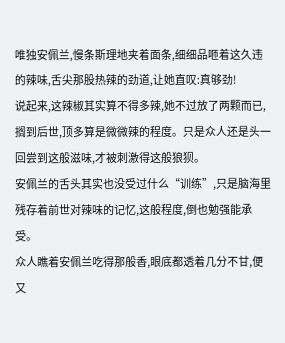唯独安佩兰,慢条斯理地夹着面条,细细品咂着这久违的辣味,舌尖那股热辣的劲道,让她直叹:真够劲!
说起来,这辣椒其实算不得多辣,她不过放了两颗而已,搁到后世,顶多算是微微辣的程度。只是众人还是头一回尝到这般滋味,才被刺激得这般狼狈。
安佩兰的舌头其实也没受过什么“训练”,只是脑海里残存着前世对辣味的记忆,这般程度,倒也勉强能承受。
众人瞧着安佩兰吃得那般香,眼底都透着几分不甘,便又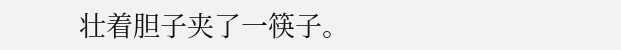壮着胆子夹了一筷子。